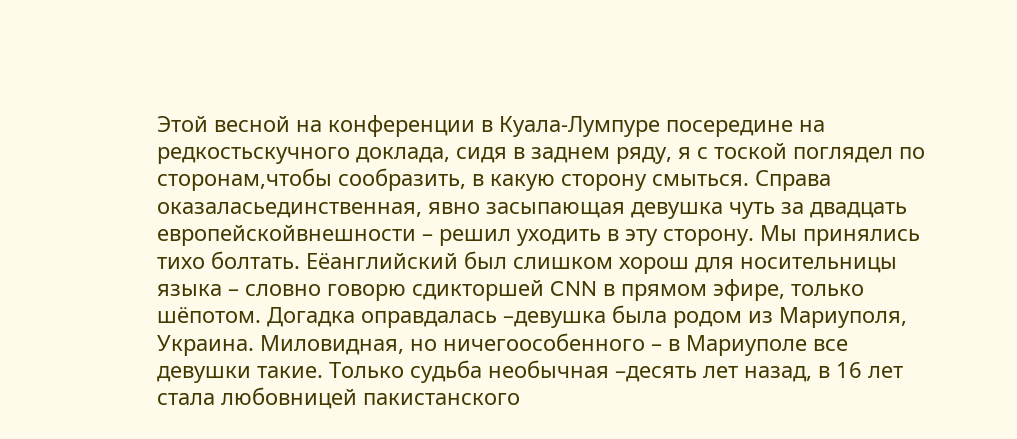Этой весной на конференции в Куала-Лумпуре посередине на редкостьскучного доклада, сидя в заднем ряду, я с тоской поглядел по сторонам,чтобы сообразить, в какую сторону смыться. Справа оказаласьединственная, явно засыпающая девушка чуть за двадцать европейскойвнешности – решил уходить в эту сторону. Мы принялись тихо болтать. Еёанглийский был слишком хорош для носительницы языка – словно говорю сдикторшей CNN в прямом эфире, только шёпотом. Догадка оправдалась –девушка была родом из Мариуполя, Украина. Миловидная, но ничегоособенного – в Мариуполе все девушки такие. Только судьба необычная –десять лет назад, в 16 лет стала любовницей пакистанского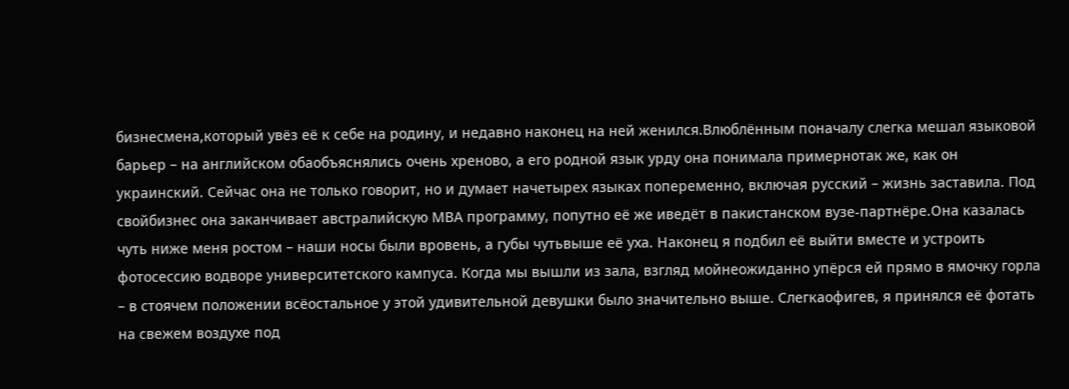бизнесмена,который увёз её к себе на родину, и недавно наконец на ней женился.Влюблённым поначалу слегка мешал языковой барьер – на английском обаобъяснялись очень хреново, а его родной язык урду она понимала примернотак же, как он украинский. Сейчас она не только говорит, но и думает начетырех языках попеременно, включая русский – жизнь заставила. Под свойбизнес она заканчивает австралийскую МВА программу, попутно её же иведёт в пакистанском вузе-партнёре.Она казалась чуть ниже меня ростом – наши носы были вровень, а губы чутьвыше её уха. Наконец я подбил её выйти вместе и устроить фотосессию водворе университетского кампуса. Когда мы вышли из зала, взгляд мойнеожиданно упёрся ей прямо в ямочку горла – в стоячем положении всёостальное у этой удивительной девушки было значительно выше. Слегкаофигев, я принялся её фотать на свежем воздухе под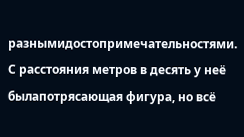разнымидостопримечательностями. С расстояния метров в десять у неё былапотрясающая фигура, но всё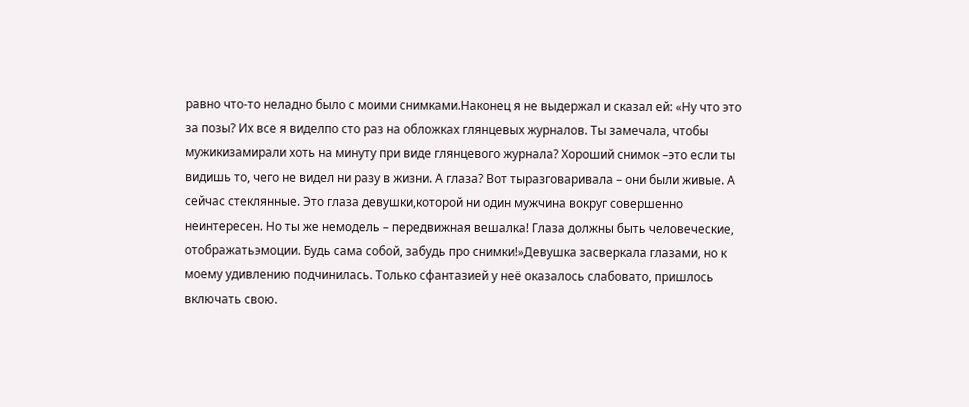равно что-то неладно было с моими снимками.Наконец я не выдержал и сказал ей: «Ну что это за позы? Их все я виделпо сто раз на обложках глянцевых журналов. Ты замечала, чтобы мужикизамирали хоть на минуту при виде глянцевого журнала? Хороший снимок –это если ты видишь то, чего не видел ни разу в жизни. А глаза? Вот тыразговаривала – они были живые. А сейчас стеклянные. Это глаза девушки,которой ни один мужчина вокруг совершенно неинтересен. Но ты же немодель – передвижная вешалка! Глаза должны быть человеческие, отображатьэмоции. Будь сама собой, забудь про снимки!»Девушка засверкала глазами, но к моему удивлению подчинилась. Только сфантазией у неё оказалось слабовато, пришлось включать свою.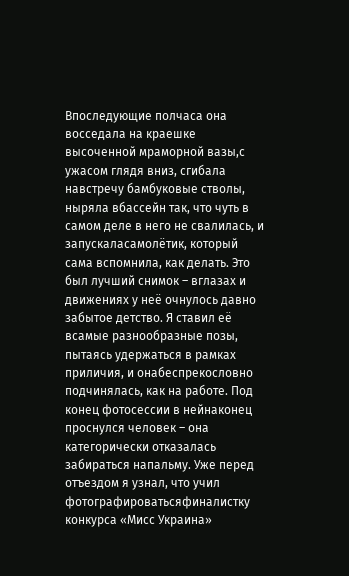Впоследующие полчаса она восседала на краешке высоченной мраморной вазы,с ужасом глядя вниз, сгибала навстречу бамбуковые стволы, ныряла вбассейн так, что чуть в самом деле в него не свалилась, и запускаласамолётик, который сама вспомнила, как делать. Это был лучший снимок – вглазах и движениях у неё очнулось давно забытое детство. Я ставил её всамые разнообразные позы, пытаясь удержаться в рамках приличия, и онабеспрекословно подчинялась, как на работе. Под конец фотосессии в нейнаконец проснулся человек – она категорически отказалась забираться напальму. Уже перед отъездом я узнал, что учил фотографироватьсяфиналистку конкурса «Мисс Украина»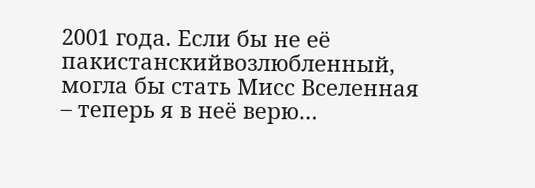2001 года. Если бы не её пакистанскийвозлюбленный, могла бы стать Мисс Вселенная – теперь я в неё верю…